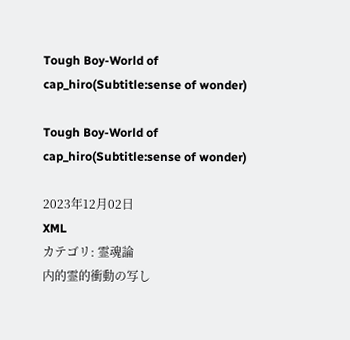Tough Boy-World of cap_hiro(Subtitle:sense of wonder)

Tough Boy-World of cap_hiro(Subtitle:sense of wonder)

2023年12月02日
XML
カテゴリ: 霊魂論
内的霊的衝動の写し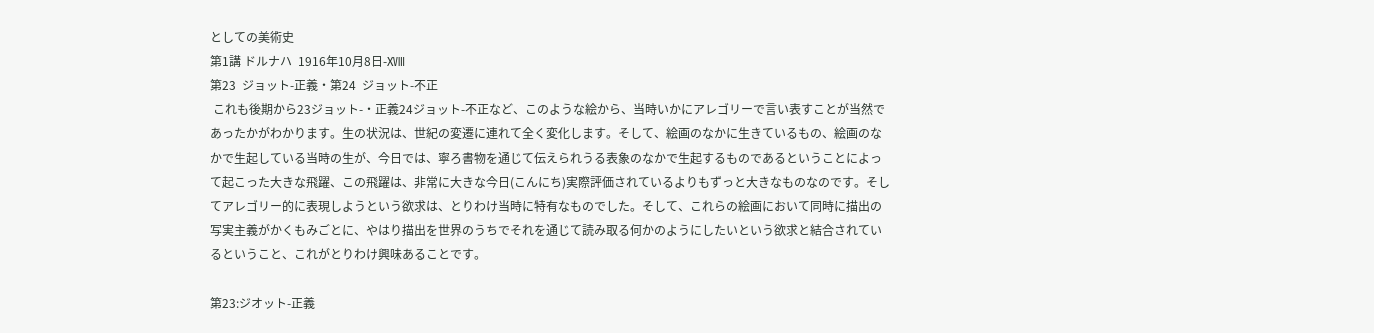としての美術史
第1講 ドルナハ  1916年10月8日-XⅧ
第23  ジョット-正義・第24  ジョット-不正
 これも後期から23ジョット-・正義24ジョット-不正など、このような絵から、当時いかにアレゴリーで言い表すことが当然であったかがわかります。生の状況は、世紀の変遷に連れて全く変化します。そして、絵画のなかに生きているもの、絵画のなかで生起している当時の生が、今日では、寧ろ書物を通じて伝えられうる表象のなかで生起するものであるということによって起こった大きな飛躍、この飛躍は、非常に大きな今日(こんにち)実際評価されているよりもずっと大きなものなのです。そしてアレゴリー的に表現しようという欲求は、とりわけ当時に特有なものでした。そして、これらの絵画において同時に描出の写実主義がかくもみごとに、やはり描出を世界のうちでそれを通じて読み取る何かのようにしたいという欲求と結合されているということ、これがとりわけ興味あることです。

第23:ジオット-正義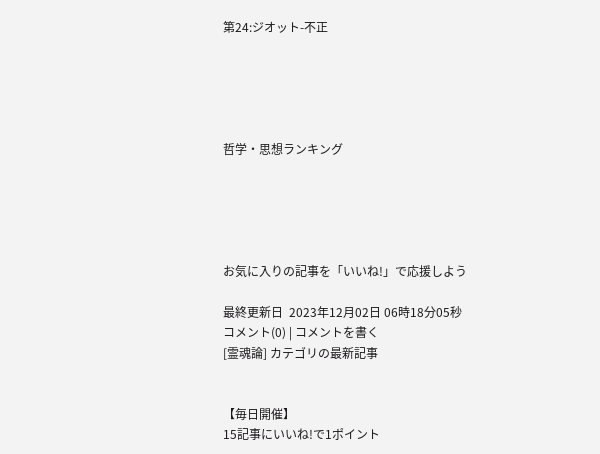第24:ジオット-不正





哲学・思想ランキング





お気に入りの記事を「いいね!」で応援しよう

最終更新日  2023年12月02日 06時18分05秒
コメント(0) | コメントを書く
[霊魂論] カテゴリの最新記事


【毎日開催】
15記事にいいね!で1ポイント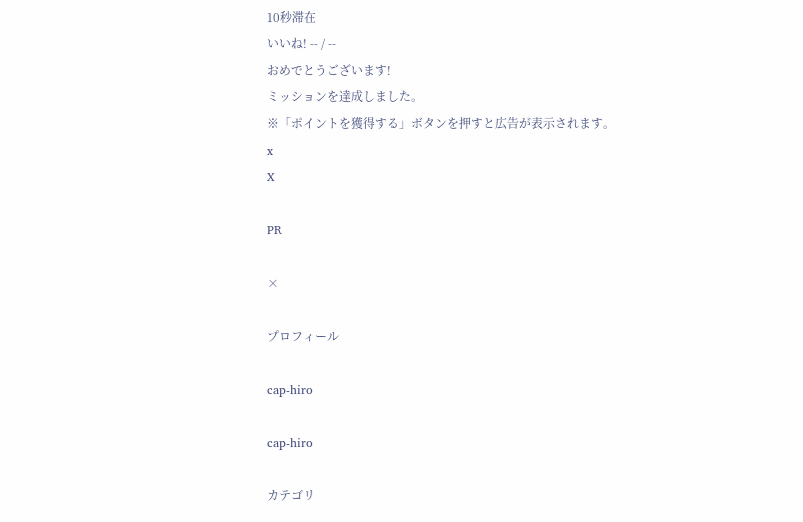10秒滞在
いいね! -- / --
おめでとうございます!
ミッションを達成しました。
※「ポイントを獲得する」ボタンを押すと広告が表示されます。
x
X

PR

×

プロフィール

cap-hiro

cap-hiro

カテゴリ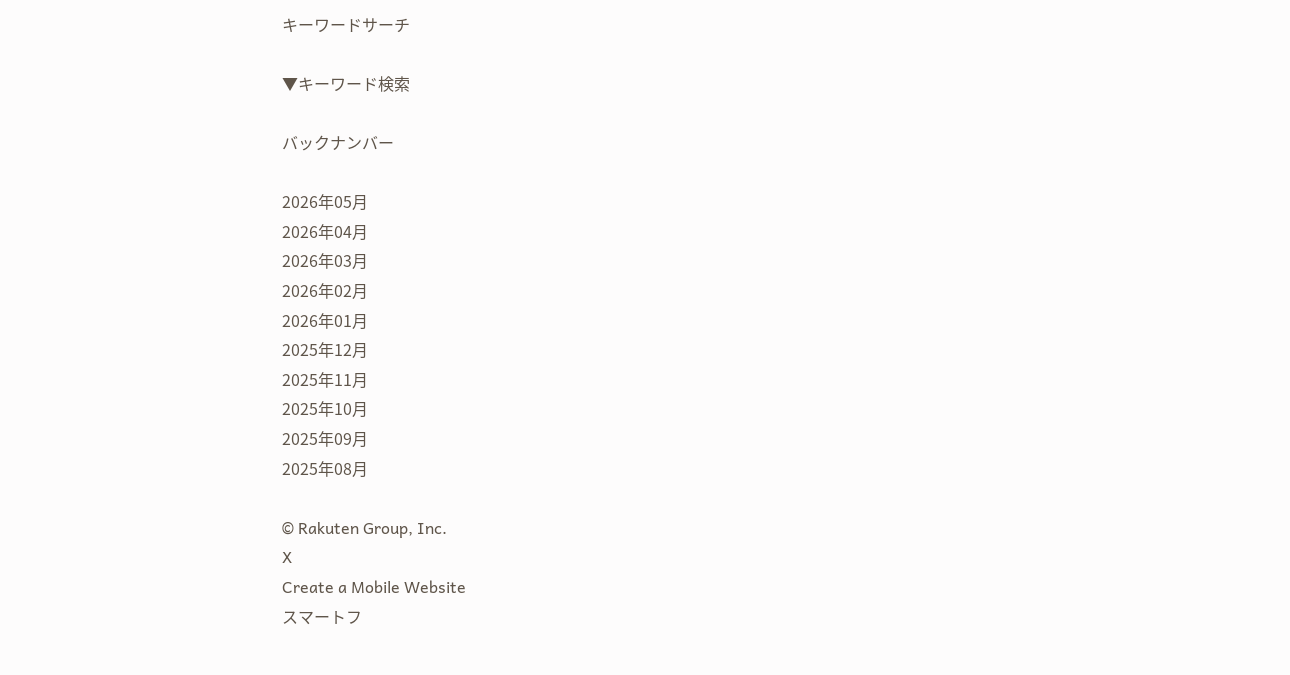キーワードサーチ

▼キーワード検索

バックナンバー

2026年05月
2026年04月
2026年03月
2026年02月
2026年01月
2025年12月
2025年11月
2025年10月
2025年09月
2025年08月

© Rakuten Group, Inc.
X
Create a Mobile Website
スマートフ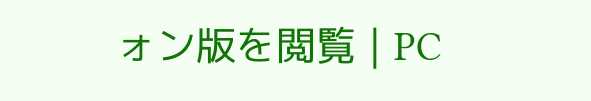ォン版を閲覧 | PC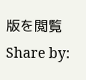版を閲覧
Share by: